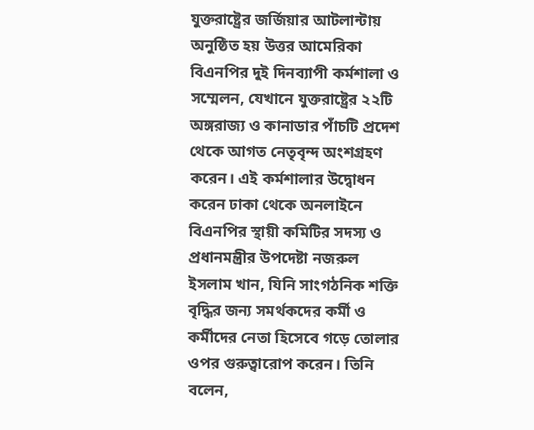যুক্তরাষ্ট্রের জর্জিয়ার আটলান্টায় অনুষ্ঠিত হয় উত্তর আমেরিকা বিএনপির দুই দিনব্যাপী কর্মশালা ও সম্মেলন, যেখানে যুক্তরাষ্ট্রের ২২টি অঙ্গরাজ্য ও কানাডার পাঁচটি প্রদেশ থেকে আগত নেতৃবৃন্দ অংশগ্রহণ করেন। এই কর্মশালার উদ্বোধন করেন ঢাকা থেকে অনলাইনে বিএনপির স্থায়ী কমিটির সদস্য ও প্রধানমন্ত্রীর উপদেষ্টা নজরুল ইসলাম খান, যিনি সাংগঠনিক শক্তি বৃদ্ধির জন্য সমর্থকদের কর্মী ও কর্মীদের নেতা হিসেবে গড়ে তোলার ওপর গুরুত্বারোপ করেন। তিনি বলেন,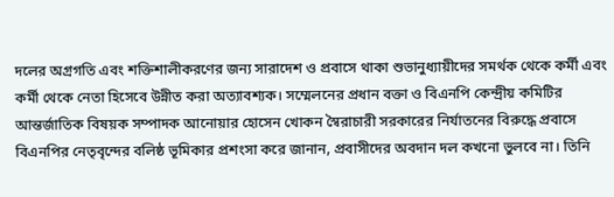দলের অগ্রগতি এবং শক্তিশালীকরণের জন্য সারাদেশ ও প্রবাসে থাকা শুভানুধ্যায়ীদের সমর্থক থেকে কর্মী এবং কর্মী থেকে নেতা হিসেবে উন্নীত করা অত্যাবশ্যক। সম্মেলনের প্রধান বক্তা ও বিএনপি কেন্দ্রীয় কমিটির আন্তর্জাতিক বিষয়ক সম্পাদক আনোয়ার হোসেন খোকন স্বৈরাচারী সরকারের নির্যাতনের বিরুদ্ধে প্রবাসে বিএনপির নেতৃবৃন্দের বলিষ্ঠ ভূমিকার প্রশংসা করে জানান, প্রবাসীদের অবদান দল কখনো ভুলবে না। তিনি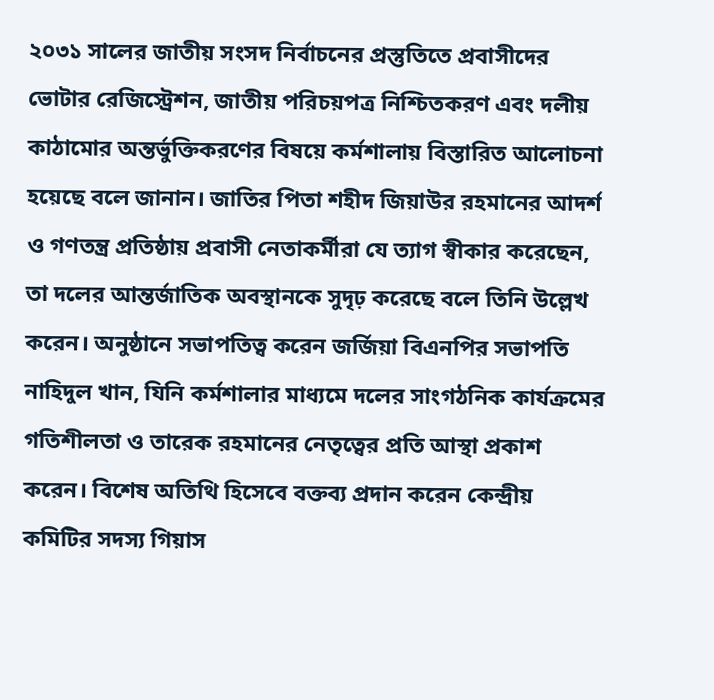২০৩১ সালের জাতীয় সংসদ নির্বাচনের প্রস্তুতিতে প্রবাসীদের ভোটার রেজিস্ট্রেশন, জাতীয় পরিচয়পত্র নিশ্চিতকরণ এবং দলীয় কাঠামোর অন্তর্ভুক্তিকরণের বিষয়ে কর্মশালায় বিস্তারিত আলোচনা হয়েছে বলে জানান। জাতির পিতা শহীদ জিয়াউর রহমানের আদর্শ ও গণতন্ত্র প্রতিষ্ঠায় প্রবাসী নেতাকর্মীরা যে ত্যাগ স্বীকার করেছেন, তা দলের আন্তর্জাতিক অবস্থানকে সুদৃঢ় করেছে বলে তিনি উল্লেখ করেন। অনুষ্ঠানে সভাপতিত্ব করেন জর্জিয়া বিএনপির সভাপতি নাহিদুল খান, যিনি কর্মশালার মাধ্যমে দলের সাংগঠনিক কার্যক্রমের গতিশীলতা ও তারেক রহমানের নেতৃত্বের প্রতি আস্থা প্রকাশ করেন। বিশেষ অতিথি হিসেবে বক্তব্য প্রদান করেন কেন্দ্রীয় কমিটির সদস্য গিয়াস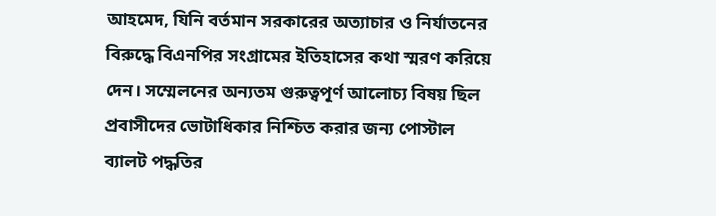আহমেদ, যিনি বর্তমান সরকারের অত্যাচার ও নির্যাতনের বিরুদ্ধে বিএনপির সংগ্রামের ইতিহাসের কথা স্মরণ করিয়ে দেন। সম্মেলনের অন্যতম গুরুত্বপূর্ণ আলোচ্য বিষয় ছিল প্রবাসীদের ভোটাধিকার নিশ্চিত করার জন্য পোস্টাল ব্যালট পদ্ধতির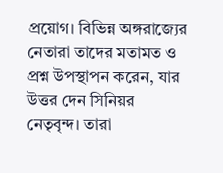প্রয়োগ। বিভিন্ন অঙ্গরাজ্যের নেতারা তাদের মতামত ও প্রশ্ন উপস্থাপন করেন, যার উত্তর দেন সিনিয়র নেতৃবৃন্দ। তারা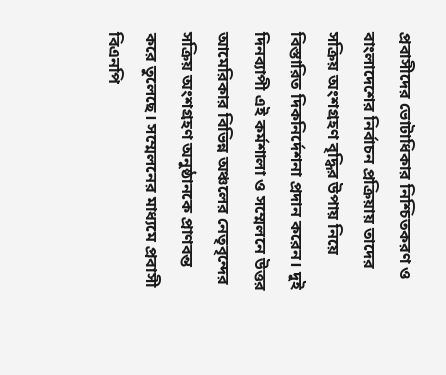প্রবাসীদের ভোটাধিকার নিশ্চিতকরণ ও বাংলাদেশের নির্বাচন প্রক্রিয়ায় তাদের সক্রিয় অংশগ্রহণ বৃদ্ধির উপায় নিয়ে বিস্তারিত দিকনির্দেশনা প্রদান করেন। দুই দিনব্যাপী এই কর্মশালা ও সম্মেলনে উত্তর আমেরিকার বিভিন্ন অঞ্চলের নেতৃবৃন্দের সক্রিয় অংশগ্রহণ অনুষ্ঠানকে প্রাণবন্ত করে তুলেছে। সম্মেলনের মাধ্যমে প্রবাসী বিএনপি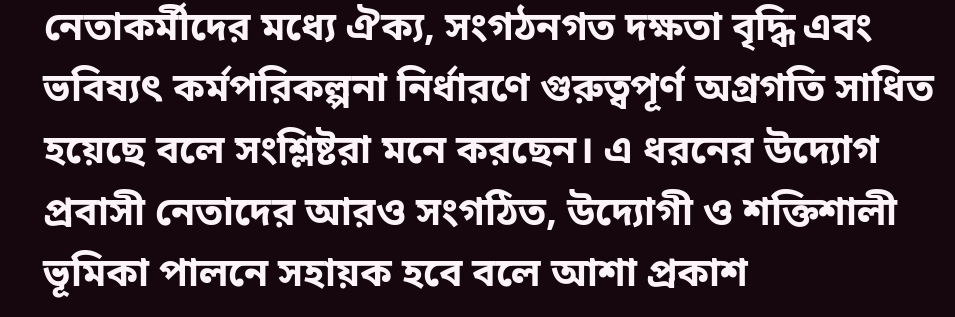নেতাকর্মীদের মধ্যে ঐক্য, সংগঠনগত দক্ষতা বৃদ্ধি এবং ভবিষ্যৎ কর্মপরিকল্পনা নির্ধারণে গুরুত্বপূর্ণ অগ্রগতি সাধিত হয়েছে বলে সংশ্লিষ্টরা মনে করছেন। এ ধরনের উদ্যোগ প্রবাসী নেতাদের আরও সংগঠিত, উদ্যোগী ও শক্তিশালী ভূমিকা পালনে সহায়ক হবে বলে আশা প্রকাশ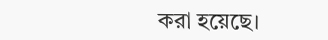করা হয়েছে।